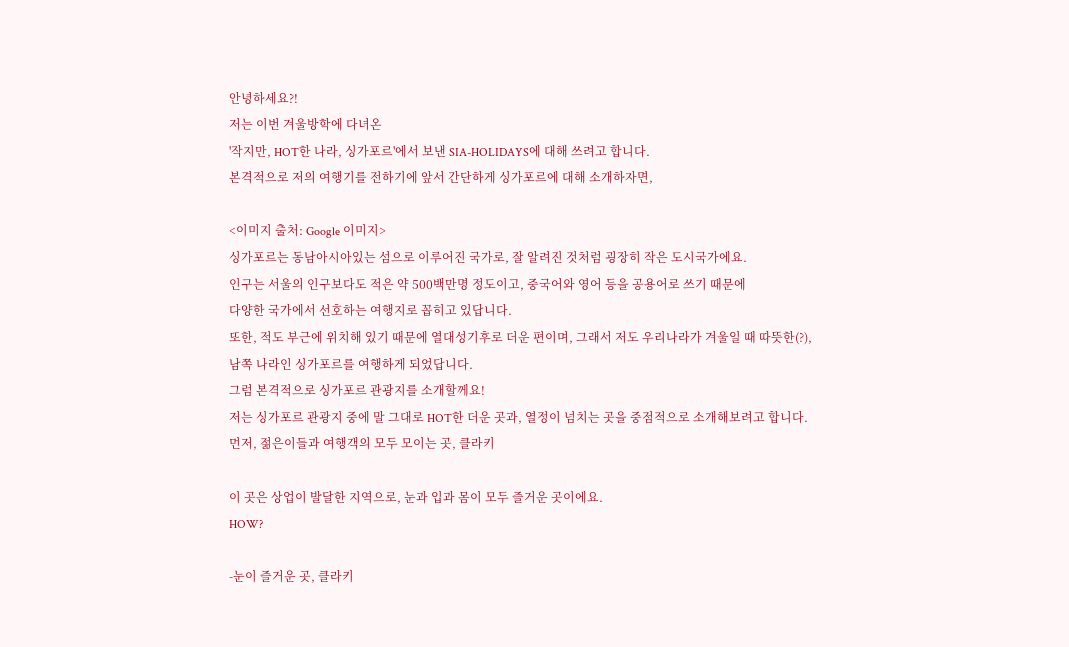안녕하세요?!
저는 이번 겨울방학에 다녀온
'작지만, HOT한 나라, 싱가포르'에서 보낸 SIA-HOLIDAYS에 대해 쓰려고 합니다.
본격적으로 저의 여행기를 전하기에 앞서 간단하게 싱가포르에 대해 소개하자면,

<이미지 출처: Google 이미지>
싱가포르는 동남아시아있는 섬으로 이루어진 국가로, 잘 알려진 것처럼 굉장히 작은 도시국가에요.
인구는 서울의 인구보다도 적은 약 500백만명 정도이고, 중국어와 영어 등을 공용어로 쓰기 때문에
다양한 국가에서 선호하는 여행지로 꼽히고 있답니다.
또한, 적도 부근에 위치해 있기 때문에 열대성기후로 더운 편이며, 그래서 저도 우리나라가 겨울일 때 따뜻한(?),
남쪽 나라인 싱가포르를 여행하게 되었답니다.
그럼 본격적으로 싱가포르 관광지를 소개할께요!
저는 싱가포르 관광지 중에 말 그대로 HOT한 더운 곳과, 열정이 넘치는 곳을 중점적으로 소개해보려고 합니다.
먼저, 젊은이들과 여행객의 모두 모이는 곳, 클라키

이 곳은 상업이 발달한 지역으로, 눈과 입과 몸이 모두 즐거운 곳이에요.
HOW?

-눈이 즐거운 곳, 클라키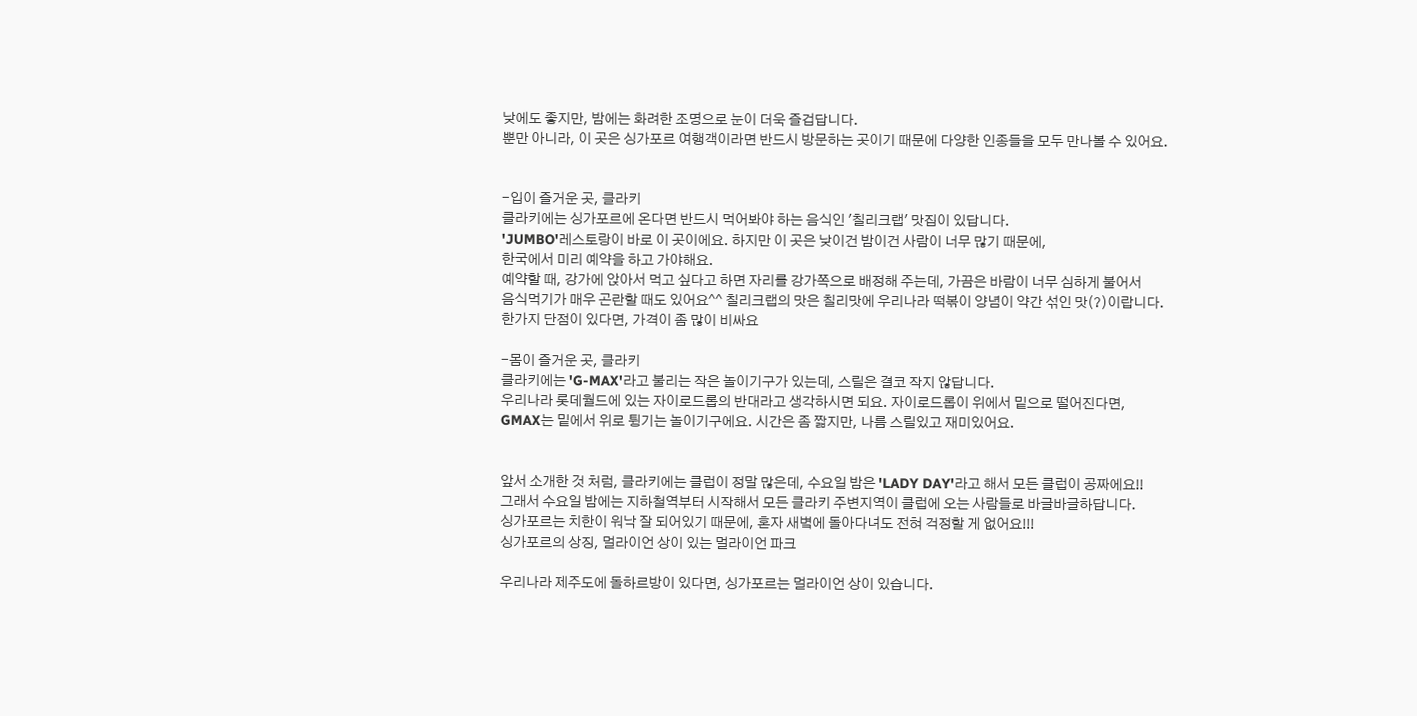낮에도 좋지만, 밤에는 화려한 조명으로 눈이 더욱 즐겁답니다.
뿐만 아니라, 이 곳은 싱가포르 여행객이라면 반드시 방문하는 곳이기 때문에 다양한 인종들을 모두 만나볼 수 있어요.


-입이 즐거운 곳, 클라키
클라키에는 싱가포르에 온다면 반드시 먹어봐야 하는 음식인 '칠리크랩' 맛집이 있답니다.
'JUMBO'레스토랑이 바로 이 곳이에요. 하지만 이 곳은 낮이건 밤이건 사람이 너무 많기 때문에,
한국에서 미리 예약을 하고 가야해요.
예약할 때, 강가에 앉아서 먹고 싶다고 하면 자리를 강가쪽으로 배정해 주는데, 가끔은 바람이 너무 심하게 불어서
음식먹기가 매우 곤란할 때도 있어요^^ 칠리크랩의 맛은 칠리맛에 우리나라 떡볶이 양념이 약간 섞인 맛(?)이랍니다.
한가지 단점이 있다면, 가격이 좀 많이 비싸요

-몸이 즐거운 곳, 클라키
클라키에는 'G-MAX'라고 불리는 작은 놀이기구가 있는데, 스릴은 결코 작지 않답니다.
우리나라 롯데월드에 있는 자이로드롭의 반대라고 생각하시면 되요. 자이로드롭이 위에서 밑으로 떨어진다면,
GMAX는 밑에서 위로 튕기는 놀이기구에요. 시간은 좀 짧지만, 나름 스릴있고 재미있어요.


앞서 소개한 것 처럼, 클라키에는 클럽이 정말 많은데, 수요일 밤은 'LADY DAY'라고 해서 모든 클럽이 공짜에요!!
그래서 수요일 밤에는 지하철역부터 시작해서 모든 클라키 주변지역이 클럽에 오는 사람들로 바글바글하답니다.
싱가포르는 치한이 워낙 잘 되어있기 때문에, 혼자 새볔에 돌아다녀도 전혀 걱정할 게 없어요!!!
싱가포르의 상징, 멀라이언 상이 있는 멀라이언 파크

우리나라 제주도에 돌하르방이 있다면, 싱가포르는 멀라이언 상이 있습니다.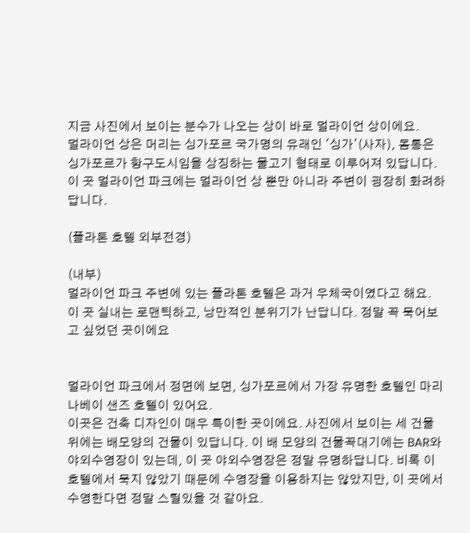지금 사진에서 보이는 분수가 나오는 상이 바로 멀라이언 상이에요.
멀라이언 상은 머리는 싱가포르 국가명의 유래인 '싱가'(사자), 몸통은 싱가포르가 항구도시임을 상징하는 물고기 형태로 이루어져 있답니다.
이 곳 멀라이언 파크에는 멀라이언 상 뿐만 아니라 주변이 굉장히 화려하답니다.

(플라톤 호텔 외부전경)

(내부)
멀라이언 파크 주변에 있는 플라톤 호텔은 과거 우체국이였다고 해요.
이 곳 실내는 로맨틱하고, 낭만적인 분위기가 난답니다. 정말 꼭 묵어보고 싶었던 곳이에요


멀라이언 파크에서 정면에 보면, 싱가포르에서 가장 유명한 호텔인 마리나베이 샌즈 호텔이 있어요.
이곳은 건축 디자인이 매우 특이한 곳이에요. 사진에서 보이는 세 건물 위에는 배모양의 건물이 있답니다. 이 배 모양의 건물꼭대기에는 BAR와 야외수영장이 있는데, 이 곳 야외수영장은 정말 유명하답니다. 비록 이 호텔에서 묵지 않았기 때문에 수영장을 이용하지는 않았지만, 이 곳에서 수영한다면 정말 스릴있을 것 같아요.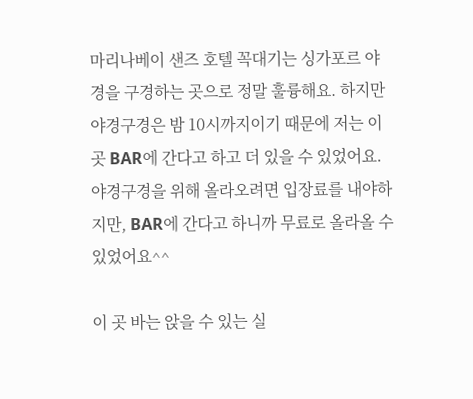마리나베이 샌즈 호텔 꼭대기는 싱가포르 야경을 구경하는 곳으로 정말 훌륭해요. 하지만 야경구경은 밤 10시까지이기 때문에 저는 이 곳 BAR에 간다고 하고 더 있을 수 있었어요. 야경구경을 위해 올라오려면 입장료를 내야하지만, BAR에 간다고 하니까 무료로 올라올 수 있었어요^^

이 곳 바는 앉을 수 있는 실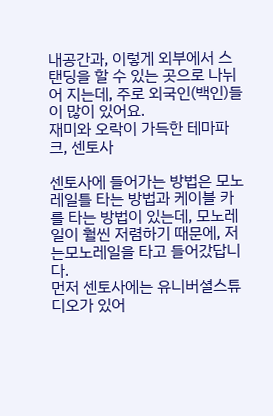내공간과, 이렇게 외부에서 스탠딩을 할 수 있는 곳으로 나뉘어 지는데, 주로 외국인(백인)들이 많이 있어요.
재미와 오락이 가득한 테마파크, 센토사

센토사에 들어가는 방법은 모노레일틀 타는 방법과 케이블 카를 타는 방법이 있는데, 모노레일이 훨씬 저렴하기 때문에, 저는모노레일을 타고 들어갔답니다.
먼저 센토사에는 유니버셜스튜디오가 있어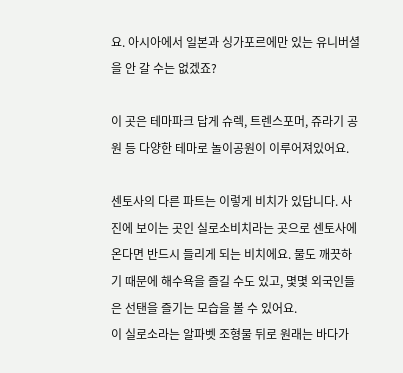요. 아시아에서 일본과 싱가포르에만 있는 유니버셜을 안 갈 수는 없겠죠?

이 곳은 테마파크 답게 슈렉, 트렌스포머, 쥬라기 공원 등 다양한 테마로 놀이공원이 이루어져있어요.

센토사의 다른 파트는 이렇게 비치가 있답니다. 사진에 보이는 곳인 실로소비치라는 곳으로 센토사에 온다면 반드시 들리게 되는 비치에요. 물도 깨끗하기 때문에 해수욕을 즐길 수도 있고, 몇몇 외국인들은 선탠을 즐기는 모습을 볼 수 있어요.
이 실로소라는 알파벳 조형물 뒤로 원래는 바다가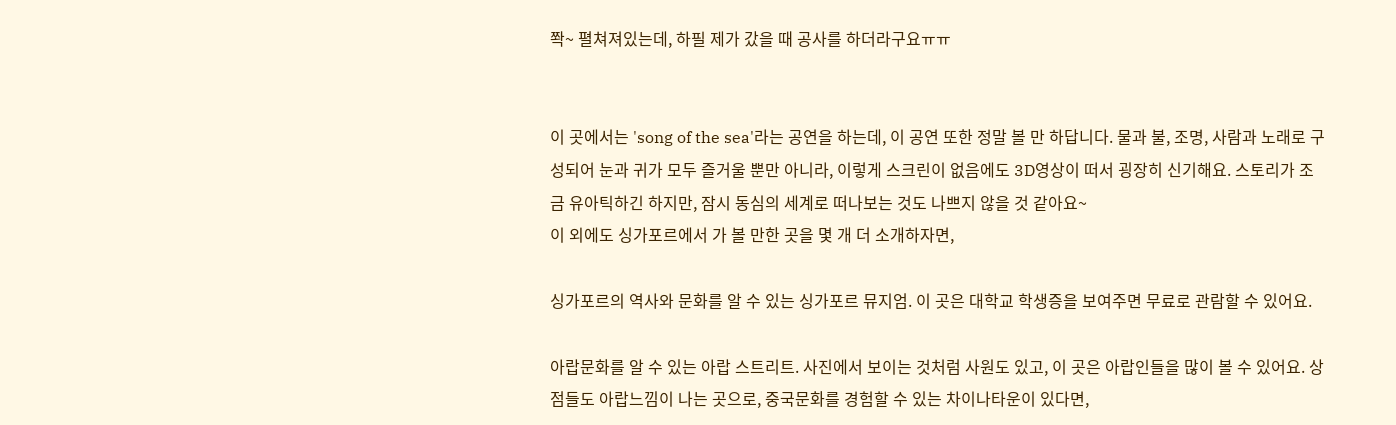쫙~ 펼쳐져있는데, 하필 제가 갔을 때 공사를 하더라구요ㅠㅠ


이 곳에서는 'song of the sea'라는 공연을 하는데, 이 공연 또한 정말 볼 만 하답니다. 물과 불, 조명, 사람과 노래로 구성되어 눈과 귀가 모두 즐거울 뿐만 아니라, 이렇게 스크린이 없음에도 3D영상이 떠서 굉장히 신기해요. 스토리가 조금 유아틱하긴 하지만, 잠시 동심의 세계로 떠나보는 것도 나쁘지 않을 것 같아요~
이 외에도 싱가포르에서 가 볼 만한 곳을 몇 개 더 소개하자면,

싱가포르의 역사와 문화를 알 수 있는 싱가포르 뮤지엄. 이 곳은 대학교 학생증을 보여주면 무료로 관람할 수 있어요.

아랍문화를 알 수 있는 아랍 스트리트. 사진에서 보이는 것처럼 사원도 있고, 이 곳은 아랍인들을 많이 볼 수 있어요. 상점들도 아랍느낌이 나는 곳으로, 중국문화를 경험할 수 있는 차이나타운이 있다면,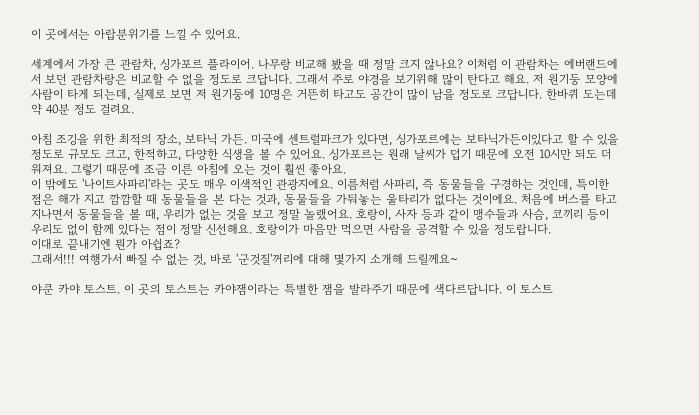이 곳에서는 아랍분위기를 느낄 수 있어요.

세계에서 가장 큰 관람차, 싱가포르 플라이어. 나무랑 비교해 봤을 때 정말 크지 않나요? 이처럼 이 관람차는 에버랜드에서 보던 관람차랑은 비교할 수 없을 정도로 크답니다. 그래서 주로 야경을 보기위해 많이 탄다고 해요. 저 원기둥 모양에 사람이 타게 되는데, 실제로 보면 저 원기둥에 10명은 거뜬히 타고도 공간이 많이 남을 정도로 크답니다. 한바퀴 도는데 약 40분 정도 걸려요.

아침 조깅을 위한 최적의 장소, 보타닉 가든. 미국에 센트럴파크가 있다면, 싱가포르에는 보타닉가든이있다고 할 수 있을 정도로 규모도 크고, 한적하고, 다양한 식생을 볼 수 있어요. 싱가포르는 원래 날씨가 덥기 때문에 오전 10시만 되도 더워져요. 그렇기 때문에 조금 이른 아침에 오는 것이 훨씬 좋아요.
이 밖에도 '나이트사파리'라는 곳도 매우 이색적인 관광지에요. 이름처럼 사파리, 즉 동물들을 구경하는 것인데, 특이한 점은 해가 지고 깜깜할 때 동물들을 본 다는 것과, 동물들을 가둬놓는 울타리가 없다는 것이에요. 처음에 버스를 타고 지나면서 동물들을 볼 때, 우리가 없는 것을 보고 정말 놀랬어요. 호랑이, 사자 등과 같이 맹수들과 사슴, 코끼리 등이 우리도 없이 함께 있다는 점이 정말 신선해요. 호랑이가 마음만 먹으면 사람을 공격할 수 있을 정도랍니다.
이대로 끝내기엔 뭔가 아쉽죠?
그래서!!! 여행가서 빠질 수 없는 것, 바로 '군것질'꺼리에 대해 몇가지 소개해 드릴께요~

야쿤 카야 토스트. 이 곳의 토스트는 카야잼이라는 특별한 잼을 발라주기 때문에 색다르답니다. 이 토스트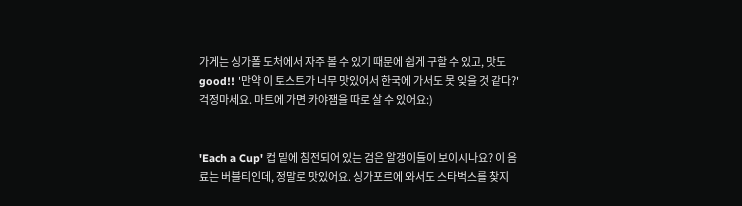가게는 싱가폴 도처에서 자주 볼 수 있기 때문에 쉽게 구할 수 있고, 맛도 good!! '만약 이 토스트가 너무 맛있어서 한국에 가서도 못 잊을 것 같다?' 걱정마세요. 마트에 가면 카야잼을 따로 살 수 있어요:)


'Each a Cup' 컵 밑에 침전되어 있는 검은 알갱이들이 보이시나요? 이 음료는 버블티인데, 정말로 맛있어요. 싱가포르에 와서도 스타벅스를 찾지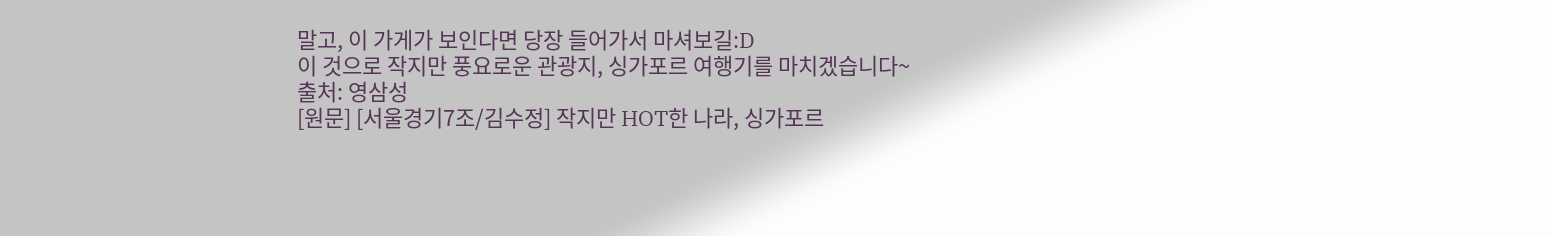말고, 이 가게가 보인다면 당장 들어가서 마셔보길:D
이 것으로 작지만 풍요로운 관광지, 싱가포르 여행기를 마치겠습니다~
출처: 영삼성
[원문] [서울경기7조/김수정] 작지만 HOT한 나라, 싱가포르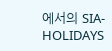에서의 SIA-HOLIDAYS